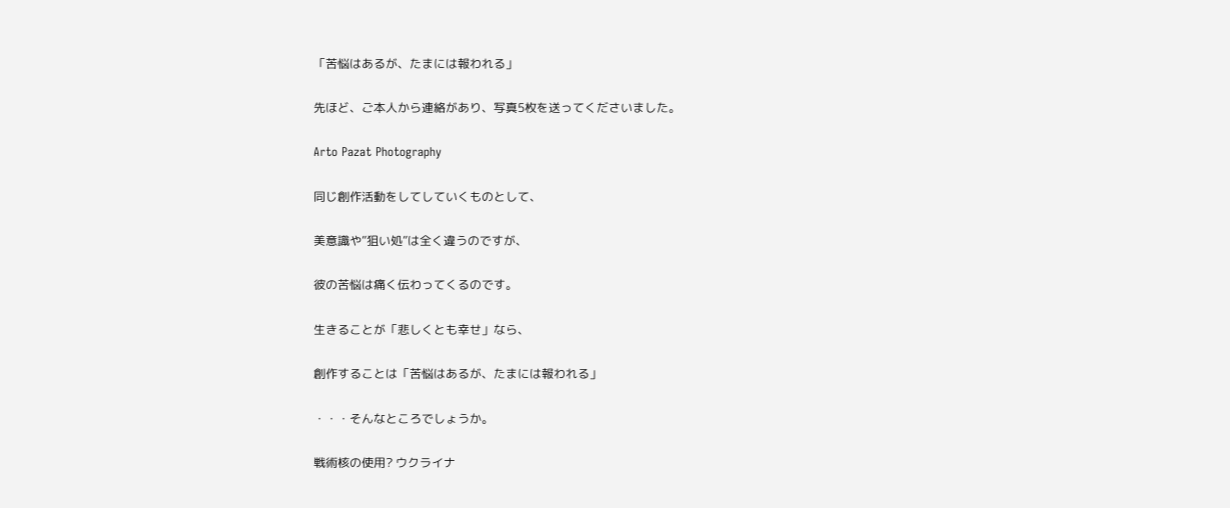「苦悩はあるが、たまには報われる」

先ほど、ご本人から連絡があり、写真5枚を送ってくださいました。

Arto Pazat Photography

同じ創作活動をしてしていくものとして、

美意識や”狙い処”は全く違うのですが、

彼の苦悩は痛く伝わってくるのです。

生きることが「悲しくとも幸せ」なら、

創作することは「苦悩はあるが、たまには報われる」

・・・そんなところでしょうか。

戦術核の使用? ウクライナ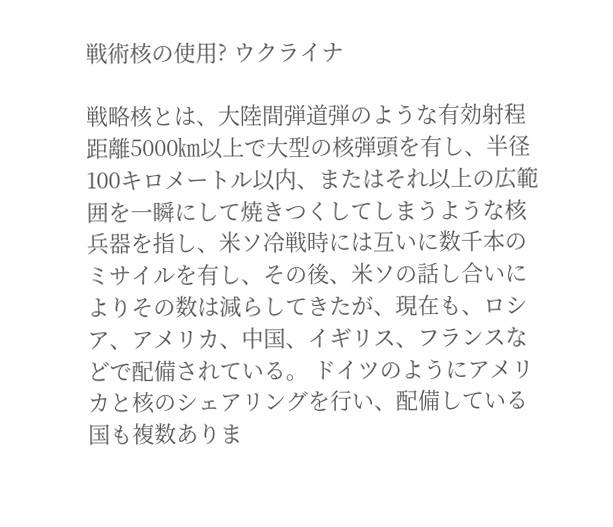戦術核の使用? ウクライナ

戦略核とは、大陸間弾道弾のような有効射程距離5000㎞以上で大型の核弾頭を有し、半径100キロメートル以内、またはそれ以上の広範囲を一瞬にして焼きつくしてしまうような核兵器を指し、米ソ冷戦時には互いに数千本のミサイルを有し、その後、米ソの話し合いによりその数は減らしてきたが、現在も、ロシア、アメリカ、中国、イギリス、フランスなどで配備されている。 ドイツのようにアメリカと核のシェアリングを行い、配備している国も複数ありま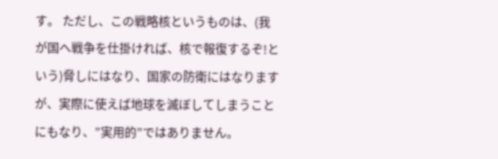す。 ただし、この戦略核というものは、(我が国へ戦争を仕掛ければ、核で報復するぞ!という)脅しにはなり、国家の防衛にはなりますが、実際に使えば地球を滅ぼしてしまうことにもなり、”実用的”ではありません。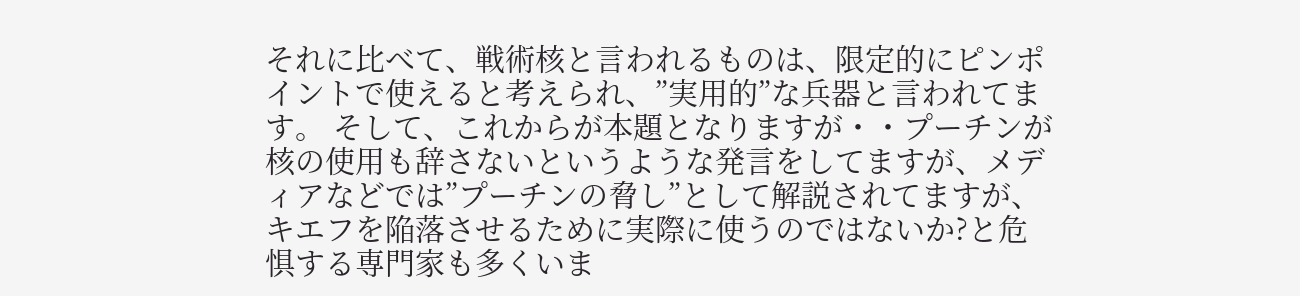それに比べて、戦術核と言われるものは、限定的にピンポイントで使えると考えられ、”実用的”な兵器と言われてます。 そして、これからが本題となりますが・・プーチンが核の使用も辞さないというような発言をしてますが、メディアなどでは”プーチンの脅し”として解説されてますが、キエフを陥落させるために実際に使うのではないか?と危惧する専門家も多くいま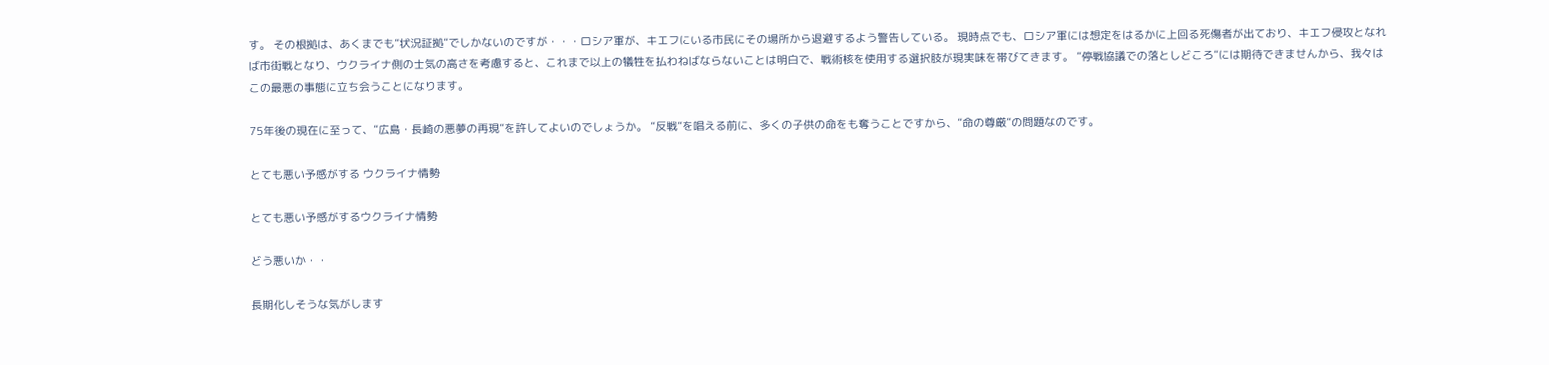す。 その根拠は、あくまでも”状況証拠”でしかないのですが・・・ロシア軍が、キエフにいる市民にその場所から退避するよう警告している。 現時点でも、ロシア軍には想定をはるかに上回る死傷者が出ており、キエフ侵攻となれば市街戦となり、ウクライナ側の士気の高さを考慮すると、これまで以上の犠牲を払わねばならないことは明白で、戦術核を使用する選択肢が現実味を帯びてきます。 ”停戦協議での落としどころ”には期待できませんから、我々はこの最悪の事態に立ち会うことになります。

75年後の現在に至って、”広島・長崎の悪夢の再現”を許してよいのでしょうか。 ”反戦”を唱える前に、多くの子供の命をも奪うことですから、”命の尊厳”の問題なのです。

とても悪い予感がする ウクライナ情勢

とても悪い予感がするウクライナ情勢

どう悪いか・・

長期化しそうな気がします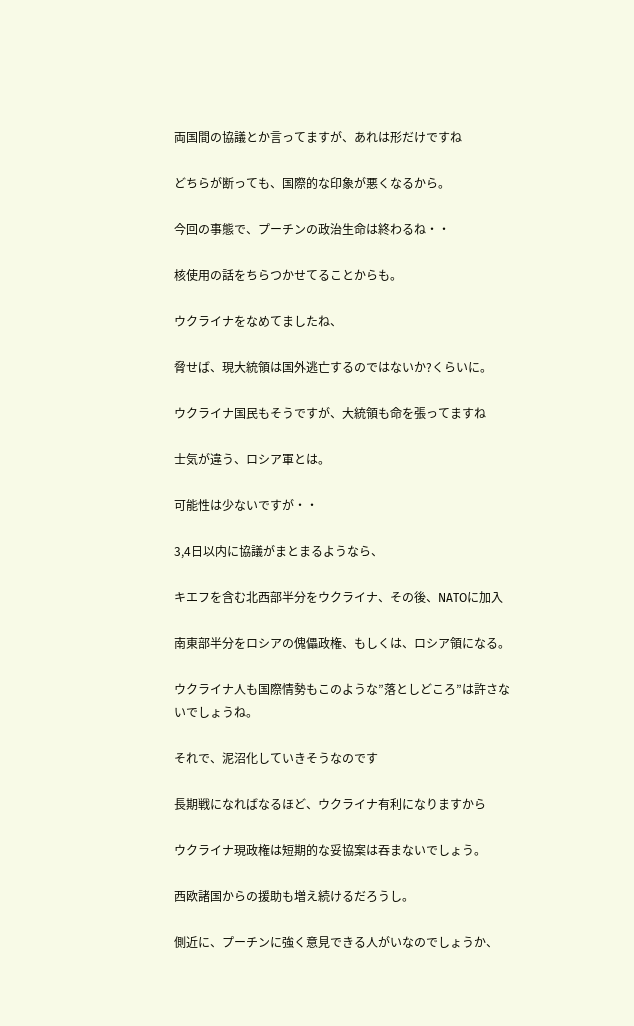両国間の協議とか言ってますが、あれは形だけですね

どちらが断っても、国際的な印象が悪くなるから。

今回の事態で、プーチンの政治生命は終わるね・・

核使用の話をちらつかせてることからも。

ウクライナをなめてましたね、

脅せば、現大統領は国外逃亡するのではないか?くらいに。

ウクライナ国民もそうですが、大統領も命を張ってますね

士気が違う、ロシア軍とは。

可能性は少ないですが・・

3,4日以内に協議がまとまるようなら、

キエフを含む北西部半分をウクライナ、その後、NATOに加入

南東部半分をロシアの傀儡政権、もしくは、ロシア領になる。

ウクライナ人も国際情勢もこのような”落としどころ”は許さないでしょうね。

それで、泥沼化していきそうなのです

長期戦になればなるほど、ウクライナ有利になりますから

ウクライナ現政権は短期的な妥協案は吞まないでしょう。

西欧諸国からの援助も増え続けるだろうし。

側近に、プーチンに強く意見できる人がいなのでしょうか、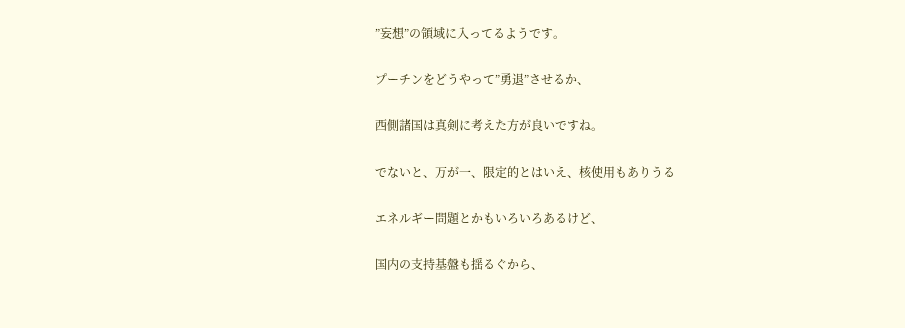”妄想”の領域に入ってるようです。

プーチンをどうやって”勇退”させるか、

西側諸国は真剣に考えた方が良いですね。

でないと、万が一、限定的とはいえ、核使用もありうる

エネルギー問題とかもいろいろあるけど、

国内の支持基盤も揺るぐから、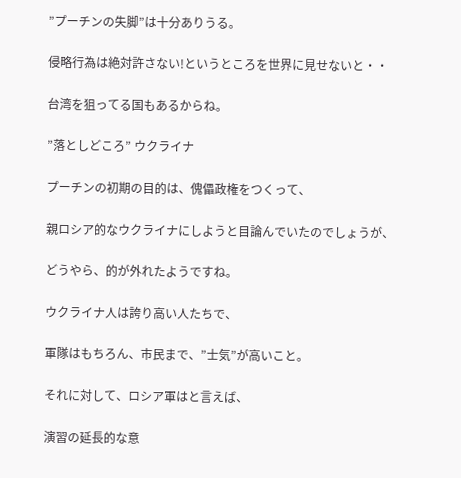”プーチンの失脚”は十分ありうる。

侵略行為は絶対許さない!というところを世界に見せないと・・

台湾を狙ってる国もあるからね。

”落としどころ” ウクライナ

プーチンの初期の目的は、傀儡政権をつくって、

親ロシア的なウクライナにしようと目論んでいたのでしょうが、

どうやら、的が外れたようですね。

ウクライナ人は誇り高い人たちで、

軍隊はもちろん、市民まで、”士気”が高いこと。

それに対して、ロシア軍はと言えば、

演習の延長的な意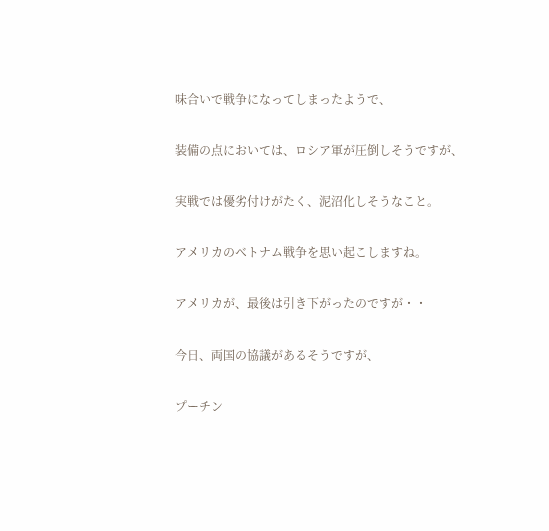味合いで戦争になってしまったようで、

装備の点においては、ロシア軍が圧倒しそうですが、

実戦では優劣付けがたく、泥沼化しそうなこと。

アメリカのベトナム戦争を思い起こしますね。

アメリカが、最後は引き下がったのですが・・

今日、両国の協議があるそうですが、

プーチン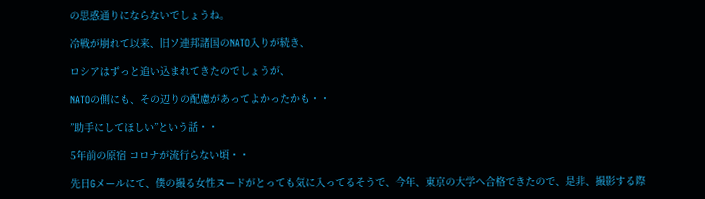の思惑通りにならないでしょうね。

冷戦が崩れて以来、旧ソ連邦諸国のNATO入りが続き、

ロシアはずっと追い込まれてきたのでしょうが、

NATOの側にも、その辺りの配慮があってよかったかも・・

”助手にしてほしい”という話・・

5年前の原宿 コロナが流行らない頃・・

先日Gメールにて、僕の撮る女性ヌードがとっても気に入ってるそうで、今年、東京の大学へ合格できたので、是非、撮影する際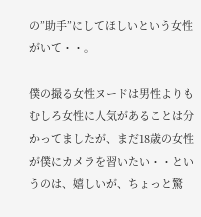の”助手”にしてほしいという女性がいて・・。

僕の撮る女性ヌードは男性よりもむしろ女性に人気があることは分かってましたが、まだ18歳の女性が僕にカメラを習いたい・・というのは、嬉しいが、ちょっと驚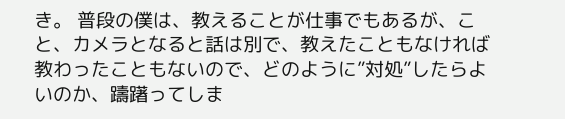き。 普段の僕は、教えることが仕事でもあるが、こと、カメラとなると話は別で、教えたこともなければ教わったこともないので、どのように”対処”したらよいのか、躊躇ってしま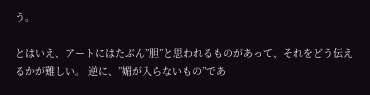う。

とはいえ、アートにはたぶん”胆”と思われるものがあって、それをどう伝えるかが難しい。 逆に、”媚が入らないもの”であ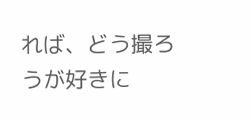れば、どう撮ろうが好きに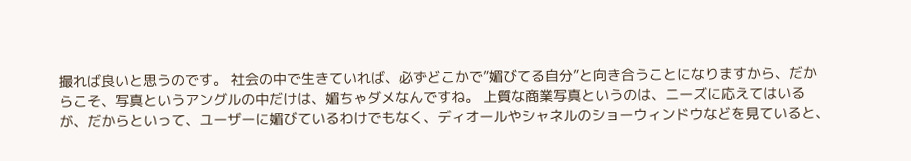撮れば良いと思うのです。 社会の中で生きていれば、必ずどこかで”媚びてる自分”と向き合うことになりますから、だからこそ、写真というアングルの中だけは、媚ちゃダメなんですね。 上質な商業写真というのは、ニーズに応えてはいるが、だからといって、ユーザーに媚びているわけでもなく、ディオールやシャネルのショーウィンドウなどを見ていると、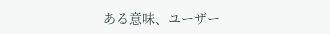ある意味、ユーザー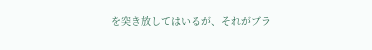を突き放してはいるが、それがブラ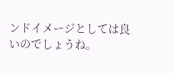ンドイメージとしては良いのでしょうね。